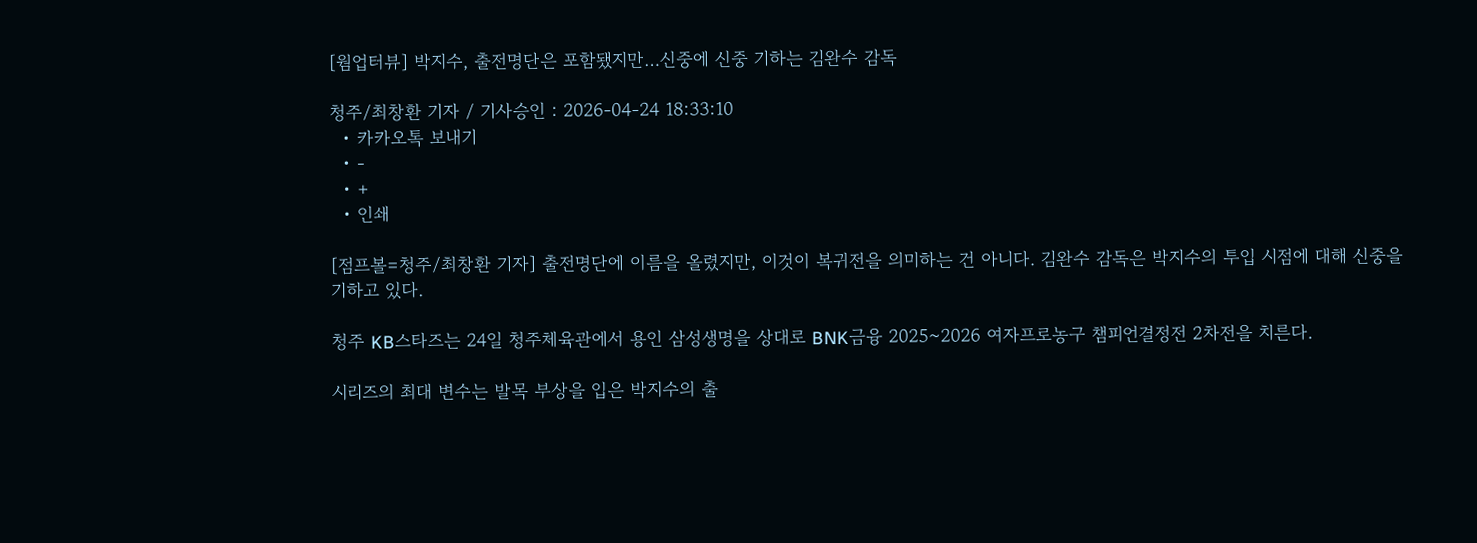[웜업터뷰] 박지수, 출전명단은 포함됐지만…신중에 신중 기하는 김완수 감독

청주/최창환 기자 / 기사승인 : 2026-04-24 18:33:10
  • 카카오톡 보내기
  • -
  • +
  • 인쇄

[점프볼=청주/최창환 기자] 출전명단에 이름을 올렸지만, 이것이 복귀전을 의미하는 건 아니다. 김완수 감독은 박지수의 투입 시점에 대해 신중을 기하고 있다.

청주 KB스타즈는 24일 청주체육관에서 용인 삼성생명을 상대로 BNK금융 2025~2026 여자프로농구 챔피언결정전 2차전을 치른다.

시리즈의 최대 변수는 발목 부상을 입은 박지수의 출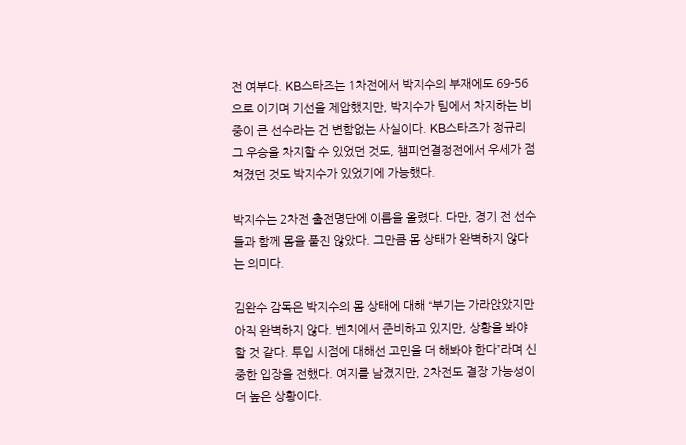전 여부다. KB스타즈는 1차전에서 박지수의 부재에도 69-56으로 이기며 기선을 제압했지만, 박지수가 팀에서 차지하는 비중이 큰 선수라는 건 변함없는 사실이다. KB스타즈가 정규리그 우승을 차지할 수 있었던 것도, 챔피언결정전에서 우세가 점쳐졌던 것도 박지수가 있었기에 가능했다.

박지수는 2차전 출전명단에 이름을 올렸다. 다만, 경기 전 선수들과 함께 몸을 풀진 않았다. 그만큼 몸 상태가 완벽하지 않다는 의미다.

김완수 감독은 박지수의 몸 상태에 대해 “부기는 가라앉았지만 아직 완벽하지 않다. 벤치에서 준비하고 있지만, 상황을 봐야 할 것 같다. 투입 시점에 대해선 고민을 더 해봐야 한다”라며 신중한 입장을 전했다. 여지를 남겼지만, 2차전도 결장 가능성이 더 높은 상황이다.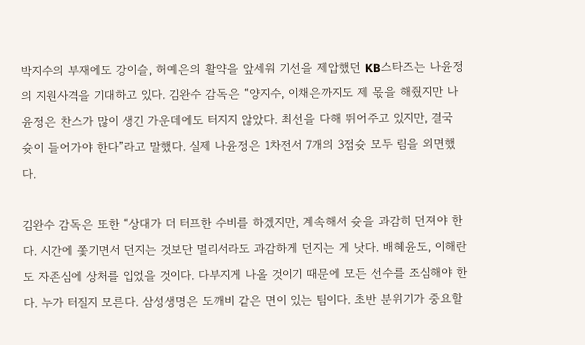박지수의 부재에도 강이슬, 허예은의 활약을 앞세워 기선을 제압했던 KB스타즈는 나윤정의 지원사격을 기대하고 있다. 김완수 감독은 “양지수, 이채은까지도 제 몫을 해줬지만 나윤정은 찬스가 많이 생긴 가운데에도 터지지 않았다. 최선을 다해 뛰어주고 있지만, 결국 슛이 들어가야 한다”라고 말했다. 실제 나윤정은 1차전서 7개의 3점슛 모두 림을 외면했다.

김완수 감독은 또한 “상대가 더 터프한 수비를 하겠지만, 계속해서 슛을 과감히 던져야 한다. 시간에 쫓기면서 던지는 것보단 멀리서라도 과감하게 던지는 게 낫다. 배혜윤도, 이해란도 자존심에 상처를 입었을 것이다. 다부지게 나올 것이기 때문에 모든 선수를 조심해야 한다. 누가 터질지 모른다. 삼성생명은 도깨비 같은 면이 있는 팀이다. 초반 분위기가 중요할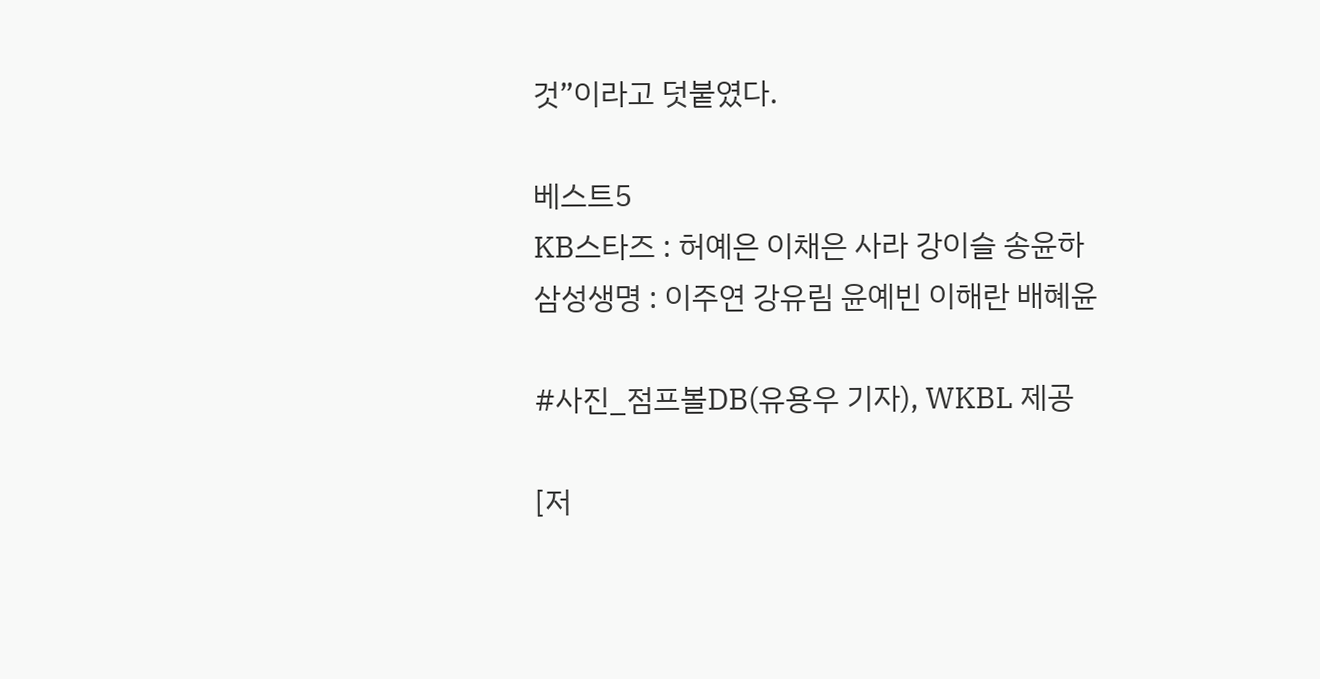것”이라고 덧붙였다.

베스트5
KB스타즈 : 허예은 이채은 사라 강이슬 송윤하
삼성생명 : 이주연 강유림 윤예빈 이해란 배혜윤

#사진_점프볼DB(유용우 기자), WKBL 제공

[저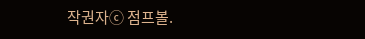작권자ⓒ 점프볼.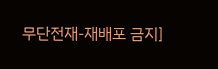무단전재-재배포 금지]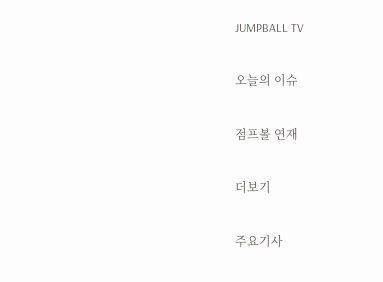JUMPBALL TV

오늘의 이슈

점프볼 연재

더보기

주요기사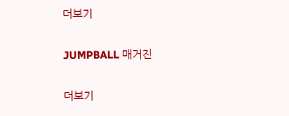더보기

JUMPBALL 매거진

더보기